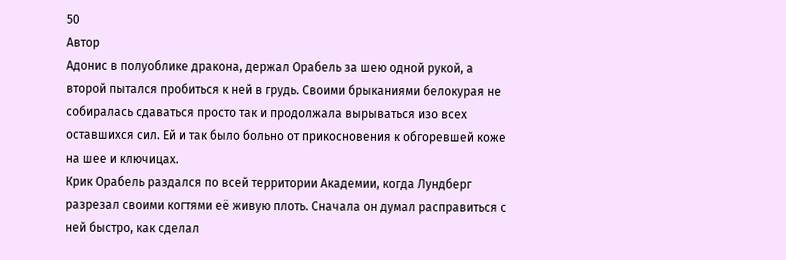50
Автор
Адонис в полуоблике дракона, держал Орабель за шею одной рукой, а второй пытался пробиться к ней в грудь. Своими брыканиями белокурая не собиралась сдаваться просто так и продолжала вырываться изо всех оставшихся сил. Ей и так было больно от прикосновения к обгоревшей коже на шее и ключицах.
Крик Орабель раздался по всей территории Академии, когда Лундберг разрезал своими когтями её живую плоть. Сначала он думал расправиться с ней быстро, как сделал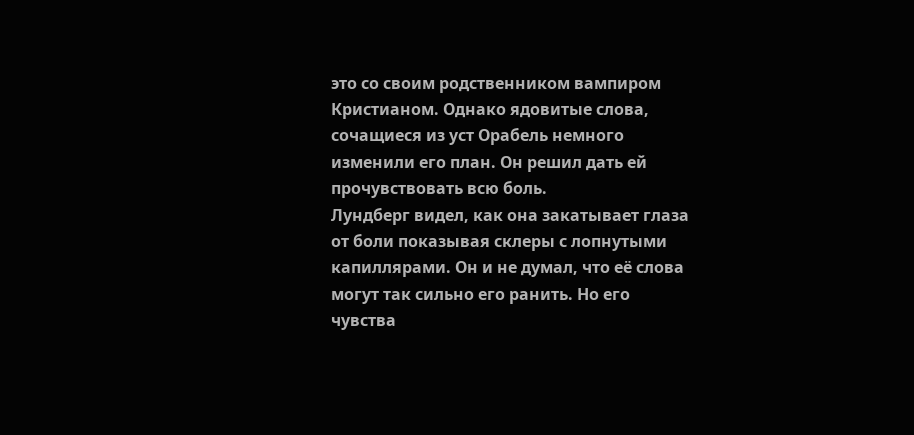это со своим родственником вампиром Кристианом. Однако ядовитые слова, сочащиеся из уст Орабель немного изменили его план. Он решил дать ей прочувствовать всю боль.
Лундберг видел, как она закатывает глаза от боли показывая склеры с лопнутыми капиллярами. Он и не думал, что её слова могут так сильно его ранить. Но его чувства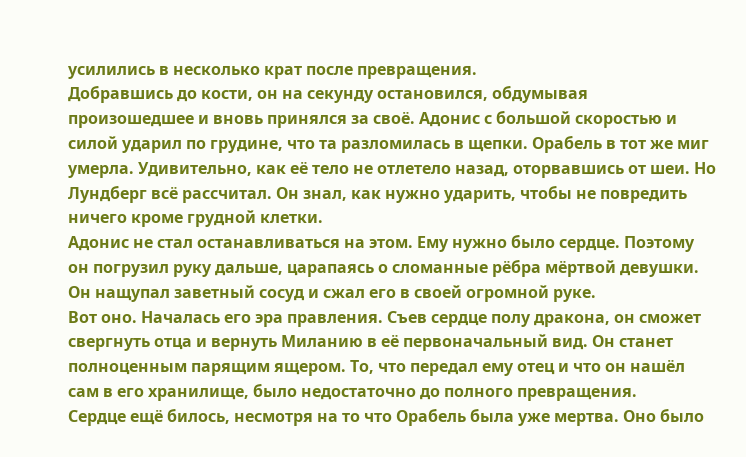усилились в несколько крат после превращения.
Добравшись до кости, он на секунду остановился, обдумывая произошедшее и вновь принялся за своё. Адонис с большой скоростью и силой ударил по грудине, что та разломилась в щепки. Орабель в тот же миг умерла. Удивительно, как её тело не отлетело назад, оторвавшись от шеи. Но Лундберг всё рассчитал. Он знал, как нужно ударить, чтобы не повредить ничего кроме грудной клетки.
Адонис не стал останавливаться на этом. Ему нужно было сердце. Поэтому он погрузил руку дальше, царапаясь о сломанные рёбра мёртвой девушки. Он нащупал заветный сосуд и сжал его в своей огромной руке.
Вот оно. Началась его эра правления. Съев сердце полу дракона, он сможет свергнуть отца и вернуть Миланию в её первоначальный вид. Он станет полноценным парящим ящером. То, что передал ему отец и что он нашёл сам в его хранилище, было недостаточно до полного превращения.
Сердце ещё билось, несмотря на то что Орабель была уже мертва. Оно было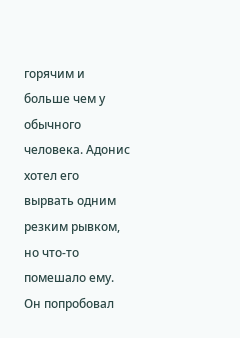горячим и больше чем у обычного человека. Адонис хотел его вырвать одним резким рывком, но что-то помешало ему. Он попробовал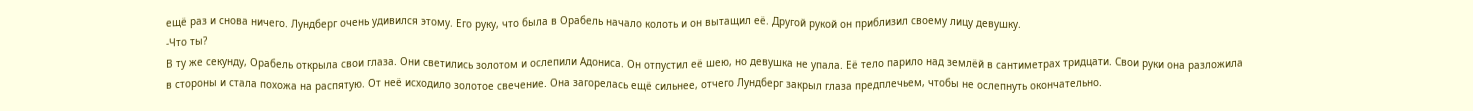ещё раз и снова ничего. Лундберг очень удивился этому. Его руку, что была в Орабель начало колоть и он вытащил её. Другой рукой он приблизил своему лицу девушку.
-Что ты?
В ту же секунду, Орабель открыла свои глаза. Они светились золотом и ослепили Адониса. Он отпустил её шею, но девушка не упала. Её тело парило над землёй в сантиметрах тридцати. Свои руки она разложила в стороны и стала похожа на распятую. От неё исходило золотое свечение. Она загорелась ещё сильнее, отчего Лундберг закрыл глаза предплечьем, чтобы не ослепнуть окончательно.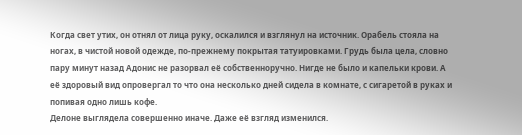Когда свет утих, он отнял от лица руку, оскалился и взглянул на источник. Орабель стояла на ногах, в чистой новой одежде, по-прежнему покрытая татуировками. Грудь была цела, словно пару минут назад Адонис не разорвал её собственноручно. Нигде не было и капельки крови. А её здоровый вид опровергал то что она несколько дней сидела в комнате, с сигаретой в руках и попивая одно лишь кофе.
Делоне выглядела совершенно иначе. Даже её взгляд изменился.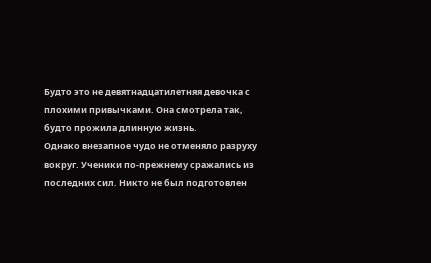Будто это не девятнадцатилетняя девочка с плохими привычками. Она смотрела так, будто прожила длинную жизнь.
Однако внезапное чудо не отменяло разруху вокруг. Ученики по-прежнему сражались из последних сил. Никто не был подготовлен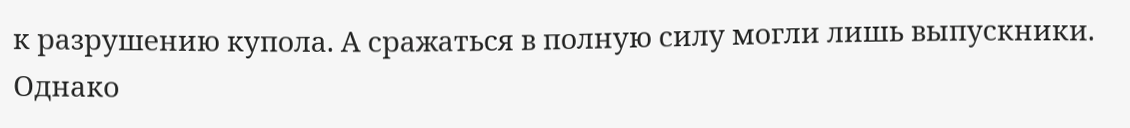к разрушению купола. А сражаться в полную силу могли лишь выпускники. Однако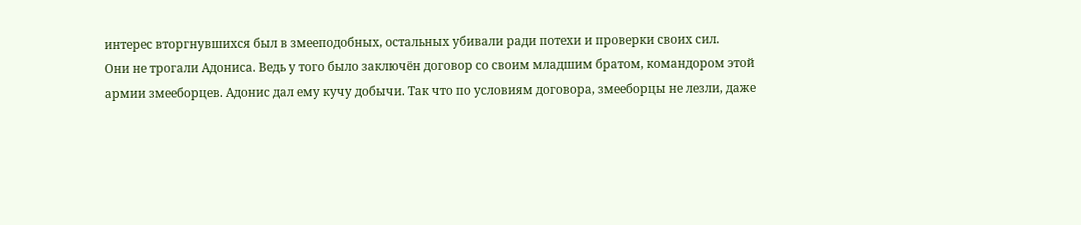интерес вторгнувшихся был в змееподобных, остальных убивали ради потехи и проверки своих сил.
Они не трогали Адониса. Ведь у того было заключён договор со своим младшим братом, командором этой армии змееборцев. Адонис дал ему кучу добычи. Так что по условиям договора, змееборцы не лезли, даже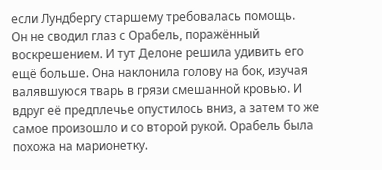если Лундбергу старшему требовалась помощь.
Он не сводил глаз с Орабель, поражённый воскрешением. И тут Делоне решила удивить его ещё больше. Она наклонила голову на бок, изучая валявшуюся тварь в грязи смешанной кровью. И вдруг её предплечье опустилось вниз, а затем то же самое произошло и со второй рукой. Орабель была похожа на марионетку.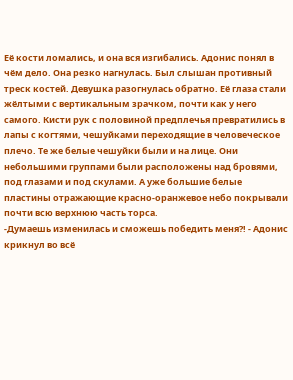Её кости ломались, и она вся изгибались. Адонис понял в чём дело. Она резко нагнулась. Был слышан противный треск костей. Девушка разогнулась обратно. Её глаза стали жёлтыми с вертикальным зрачком, почти как у него самого. Кисти рук с половиной предплечья превратились в лапы с когтями, чешуйками переходящие в человеческое плечо. Те же белые чешуйки были и на лице. Они небольшими группами были расположены над бровями, под глазами и под скулами. А уже большие белые пластины отражающие красно-оранжевое небо покрывали почти всю верхнюю часть торса.
-Думаешь изменилась и сможешь победить меня?! - Адонис крикнул во всё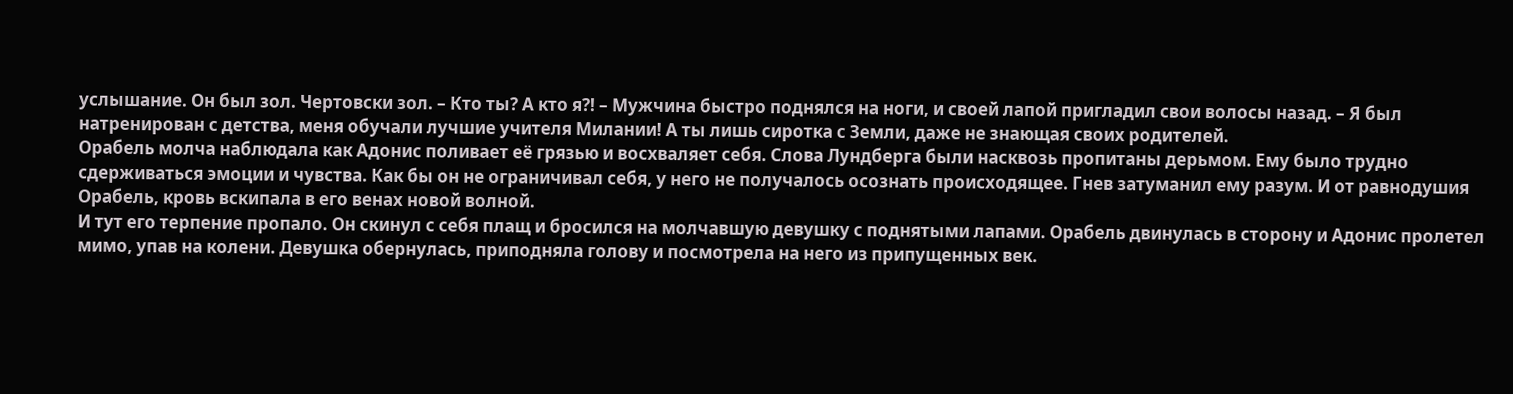услышание. Он был зол. Чертовски зол. – Кто ты? А кто я?! – Мужчина быстро поднялся на ноги, и своей лапой пригладил свои волосы назад. – Я был натренирован с детства, меня обучали лучшие учителя Милании! А ты лишь сиротка с Земли, даже не знающая своих родителей.
Орабель молча наблюдала как Адонис поливает её грязью и восхваляет себя. Слова Лундберга были насквозь пропитаны дерьмом. Ему было трудно сдерживаться эмоции и чувства. Как бы он не ограничивал себя, у него не получалось осознать происходящее. Гнев затуманил ему разум. И от равнодушия Орабель, кровь вскипала в его венах новой волной.
И тут его терпение пропало. Он скинул с себя плащ и бросился на молчавшую девушку с поднятыми лапами. Орабель двинулась в сторону и Адонис пролетел мимо, упав на колени. Девушка обернулась, приподняла голову и посмотрела на него из припущенных век.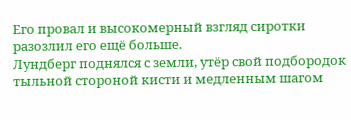Его провал и высокомерный взгляд сиротки разозлил его ещё больше.
Лундберг поднялся с земли, утёр свой подбородок тыльной стороной кисти и медленным шагом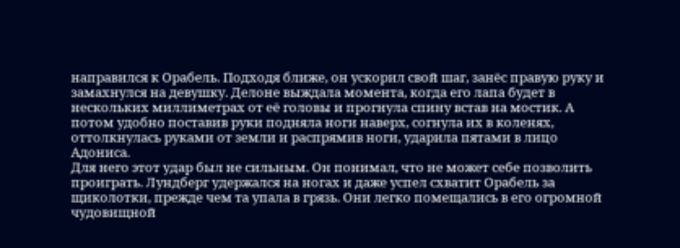направился к Орабель. Подходя ближе, он ускорил свой шаг, занёс правую руку и замахнулся на девушку. Делоне выждала момента, когда его лапа будет в нескольких миллиметрах от её головы и прогнула спину встав на мостик. А потом удобно поставив руки подняла ноги наверх, согнула их в коленях, оттолкнулась руками от земли и распрямив ноги, ударила пятами в лицо Адониса.
Для него этот удар был не сильным. Он понимал, что не может себе позволить проиграть. Лундберг удержался на ногах и даже успел схватит Орабель за щиколотки, прежде чем та упала в грязь. Они легко помещались в его огромной чудовищной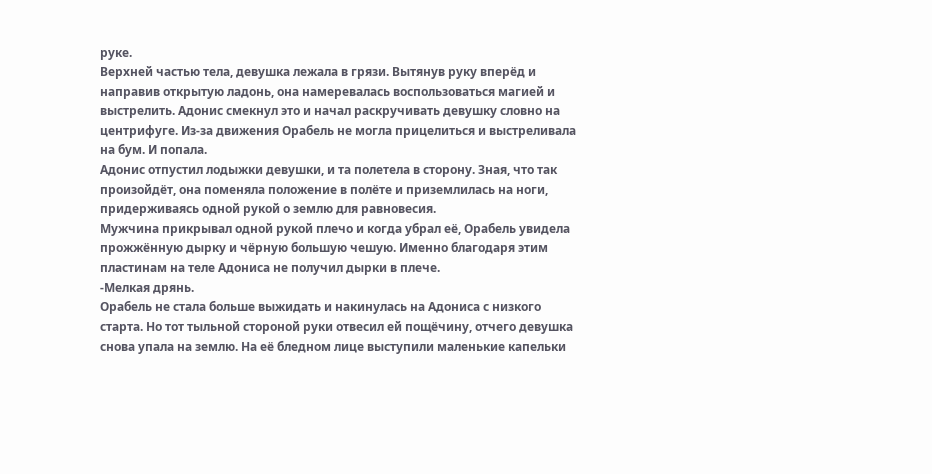руке.
Верхней частью тела, девушка лежала в грязи. Вытянув руку вперёд и направив открытую ладонь, она намеревалась воспользоваться магией и выстрелить. Адонис смекнул это и начал раскручивать девушку словно на центрифуге. Из-за движения Орабель не могла прицелиться и выстреливала на бум. И попала.
Адонис отпустил лодыжки девушки, и та полетела в сторону. Зная, что так произойдёт, она поменяла положение в полёте и приземлилась на ноги, придерживаясь одной рукой о землю для равновесия.
Мужчина прикрывал одной рукой плечо и когда убрал её, Орабель увидела прожжённую дырку и чёрную большую чешую. Именно благодаря этим пластинам на теле Адониса не получил дырки в плече.
-Мелкая дрянь.
Орабель не стала больше выжидать и накинулась на Адониса с низкого старта. Но тот тыльной стороной руки отвесил ей пощёчину, отчего девушка снова упала на землю. На её бледном лице выступили маленькие капельки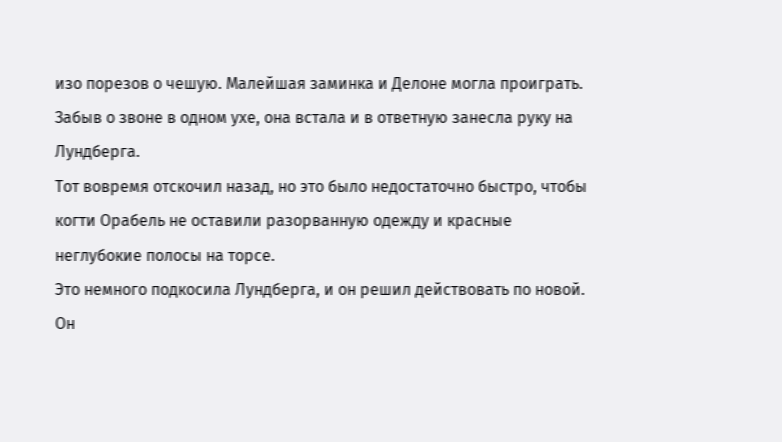изо порезов о чешую. Малейшая заминка и Делоне могла проиграть. Забыв о звоне в одном ухе, она встала и в ответную занесла руку на Лундберга.
Тот вовремя отскочил назад, но это было недостаточно быстро, чтобы когти Орабель не оставили разорванную одежду и красные неглубокие полосы на торсе.
Это немного подкосила Лундберга, и он решил действовать по новой. Он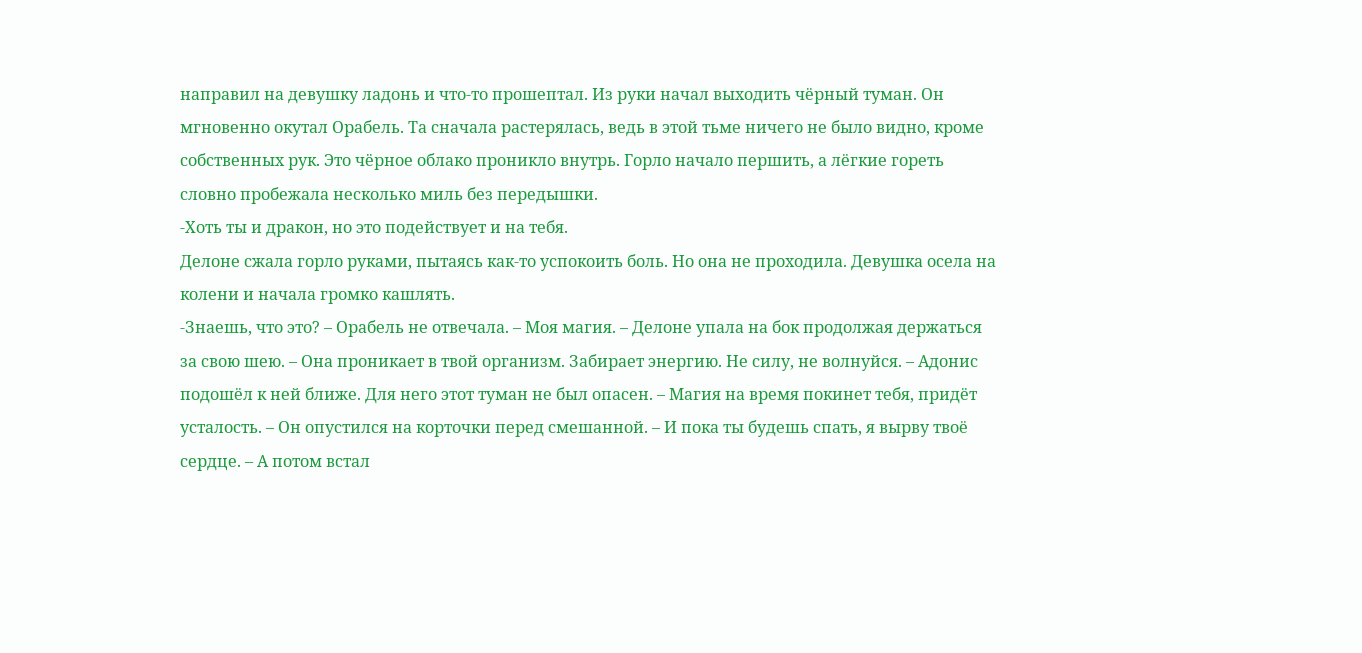направил на девушку ладонь и что-то прошептал. Из руки начал выходить чёрный туман. Он мгновенно окутал Орабель. Та сначала растерялась, ведь в этой тьме ничего не было видно, кроме собственных рук. Это чёрное облако проникло внутрь. Горло начало першить, а лёгкие гореть словно пробежала несколько миль без передышки.
-Хоть ты и дракон, но это подействует и на тебя.
Делоне сжала горло руками, пытаясь как-то успокоить боль. Но она не проходила. Девушка осела на колени и начала громко кашлять.
-Знаешь, что это? – Орабель не отвечала. – Моя магия. – Делоне упала на бок продолжая держаться за свою шею. – Она проникает в твой организм. Забирает энергию. Не силу, не волнуйся. – Адонис подошёл к ней ближе. Для него этот туман не был опасен. – Магия на время покинет тебя, придёт усталость. – Он опустился на корточки перед смешанной. – И пока ты будешь спать, я вырву твоё сердце. – А потом встал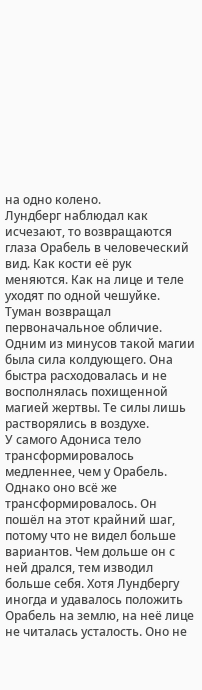на одно колено.
Лундберг наблюдал как исчезают, то возвращаются глаза Орабель в человеческий вид. Как кости её рук меняются. Как на лице и теле уходят по одной чешуйке. Туман возвращал первоначальное обличие.
Одним из минусов такой магии была сила колдующего. Она быстра расходовалась и не восполнялась похищенной магией жертвы. Те силы лишь растворялись в воздухе.
У самого Адониса тело трансформировалось медленнее, чем у Орабель. Однако оно всё же трансформировалось. Он пошёл на этот крайний шаг, потому что не видел больше вариантов. Чем дольше он с ней дрался, тем изводил больше себя. Хотя Лундбергу иногда и удавалось положить Орабель на землю, на неё лице не читалась усталость. Оно не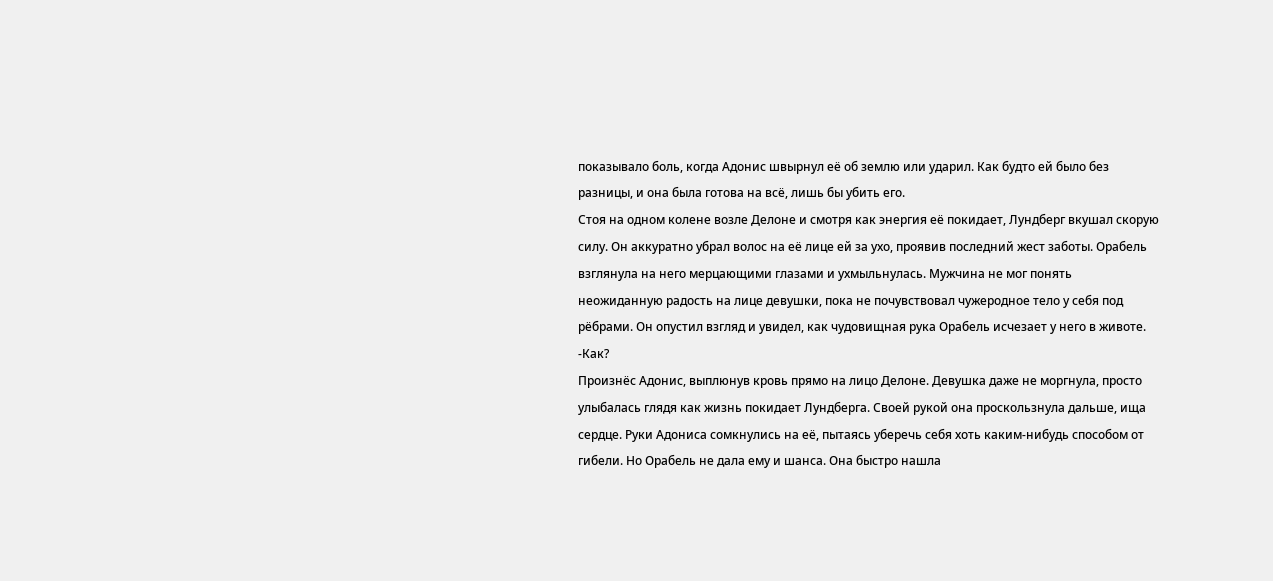показывало боль, когда Адонис швырнул её об землю или ударил. Как будто ей было без разницы, и она была готова на всё, лишь бы убить его.
Стоя на одном колене возле Делоне и смотря как энергия её покидает, Лундберг вкушал скорую силу. Он аккуратно убрал волос на её лице ей за ухо, проявив последний жест заботы. Орабель взглянула на него мерцающими глазами и ухмыльнулась. Мужчина не мог понять неожиданную радость на лице девушки, пока не почувствовал чужеродное тело у себя под рёбрами. Он опустил взгляд и увидел, как чудовищная рука Орабель исчезает у него в животе.
-Как?
Произнёс Адонис, выплюнув кровь прямо на лицо Делоне. Девушка даже не моргнула, просто улыбалась глядя как жизнь покидает Лундберга. Своей рукой она проскользнула дальше, ища сердце. Руки Адониса сомкнулись на её, пытаясь уберечь себя хоть каким-нибудь способом от гибели. Но Орабель не дала ему и шанса. Она быстро нашла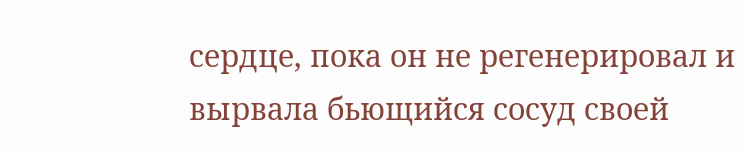сердце, пока он не регенерировал и вырвала бьющийся сосуд своей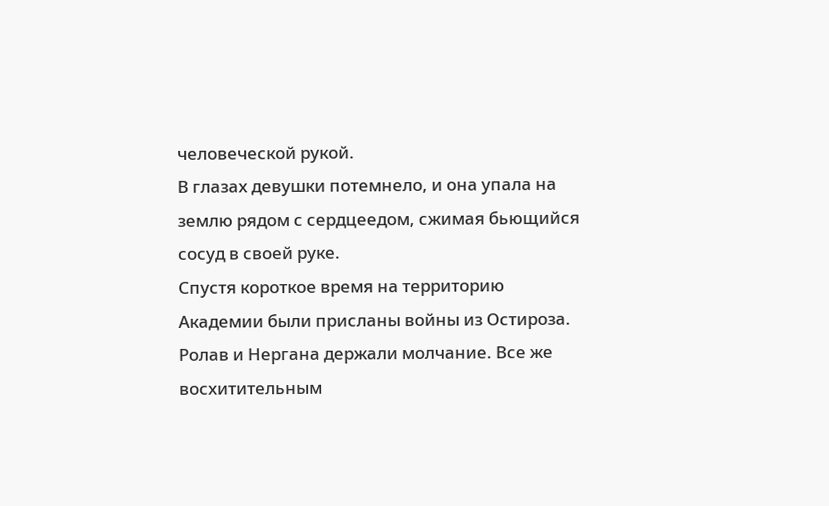человеческой рукой.
В глазах девушки потемнело, и она упала на землю рядом с сердцеедом, сжимая бьющийся сосуд в своей руке.
Спустя короткое время на территорию Академии были присланы войны из Остироза. Ролав и Нергана держали молчание. Все же восхитительным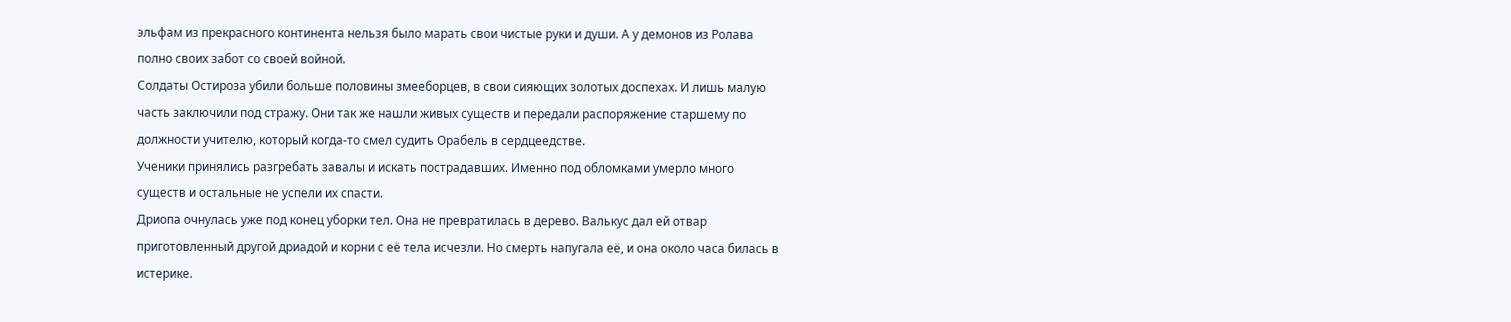эльфам из прекрасного континента нельзя было марать свои чистые руки и души. А у демонов из Ролава полно своих забот со своей войной.
Солдаты Остироза убили больше половины змееборцев, в свои сияющих золотых доспехах. И лишь малую часть заключили под стражу. Они так же нашли живых существ и передали распоряжение старшему по должности учителю, который когда-то смел судить Орабель в сердцеедстве.
Ученики принялись разгребать завалы и искать пострадавших. Именно под обломками умерло много существ и остальные не успели их спасти.
Дриопа очнулась уже под конец уборки тел. Она не превратилась в дерево. Валькус дал ей отвар приготовленный другой дриадой и корни с её тела исчезли. Но смерть напугала её, и она около часа билась в истерике.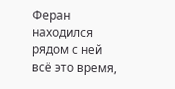Феран находился рядом с ней всё это время,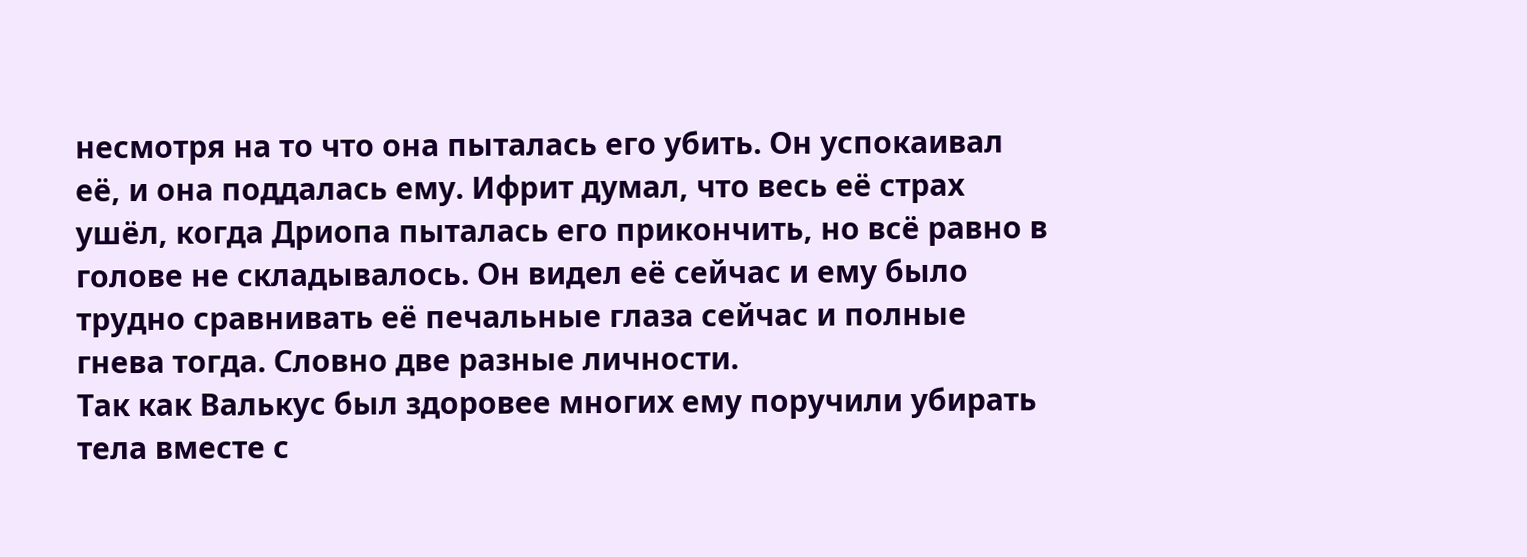несмотря на то что она пыталась его убить. Он успокаивал её, и она поддалась ему. Ифрит думал, что весь её страх ушёл, когда Дриопа пыталась его прикончить, но всё равно в голове не складывалось. Он видел её сейчас и ему было трудно сравнивать её печальные глаза сейчас и полные гнева тогда. Словно две разные личности.
Так как Валькус был здоровее многих ему поручили убирать тела вместе с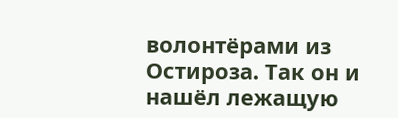волонтёрами из Остироза. Так он и нашёл лежащую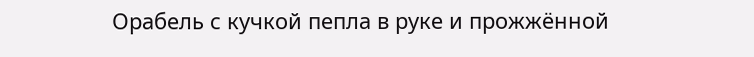Орабель с кучкой пепла в руке и прожжённой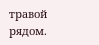травой рядом.